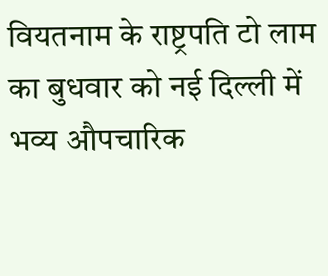वियतनाम के राष्ट्रपति टो लाम का बुधवार को नई दिल्ली में भव्य औपचारिक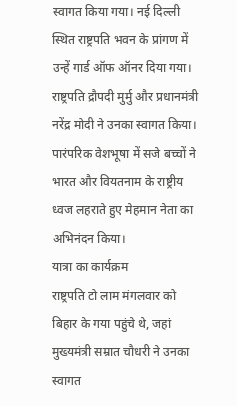स्वागत किया गया। नई दिल्ली स्थित राष्ट्रपति भवन के प्रांगण में उन्हें गार्ड ऑफ ऑनर दिया गया। राष्ट्रपति द्रौपदी मुर्मु और प्रधानमंत्री नरेंद्र मोदी ने उनका स्वागत किया। पारंपरिक वेशभूषा में सजे बच्चों ने भारत और वियतनाम के राष्ट्रीय ध्वज लहराते हुए मेहमान नेता का अभिनंदन किया।
यात्रा का कार्यक्रम
राष्ट्रपति टो लाम मंगलवार को बिहार के गया पहुंचे थे, जहां मुख्यमंत्री सम्रात चौधरी ने उनका स्वागत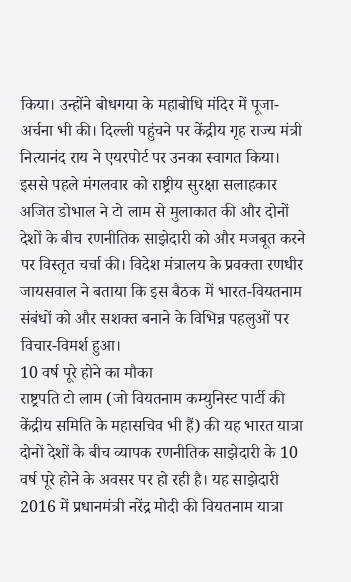किया। उन्होंने बोधगया के महाबोधि मंदिर में पूजा-अर्चना भी की। दिल्ली पहुंचने पर केंद्रीय गृह राज्य मंत्री नित्यानंद राय ने एयरपोर्ट पर उनका स्वागत किया।
इससे पहले मंगलवार को राष्ट्रीय सुरक्षा सलाहकार अजित डोभाल ने टो लाम से मुलाकात की और दोनों देशों के बीच रणनीतिक साझेदारी को और मजबूत करने पर विस्तृत चर्चा की। विदेश मंत्रालय के प्रवक्ता रणधीर जायसवाल ने बताया कि इस बैठक में भारत-वियतनाम संबंधों को और सशक्त बनाने के विभिन्न पहलुओं पर विचार-विमर्श हुआ।
10 वर्ष पूरे होने का मौका
राष्ट्रपति टो लाम (जो वियतनाम कम्युनिस्ट पार्टी की केंद्रीय समिति के महासचिव भी हैं) की यह भारत यात्रा दोनों देशों के बीच व्यापक रणनीतिक साझेदारी के 10 वर्ष पूरे होने के अवसर पर हो रही है। यह साझेदारी 2016 में प्रधानमंत्री नरेंद्र मोदी की वियतनाम यात्रा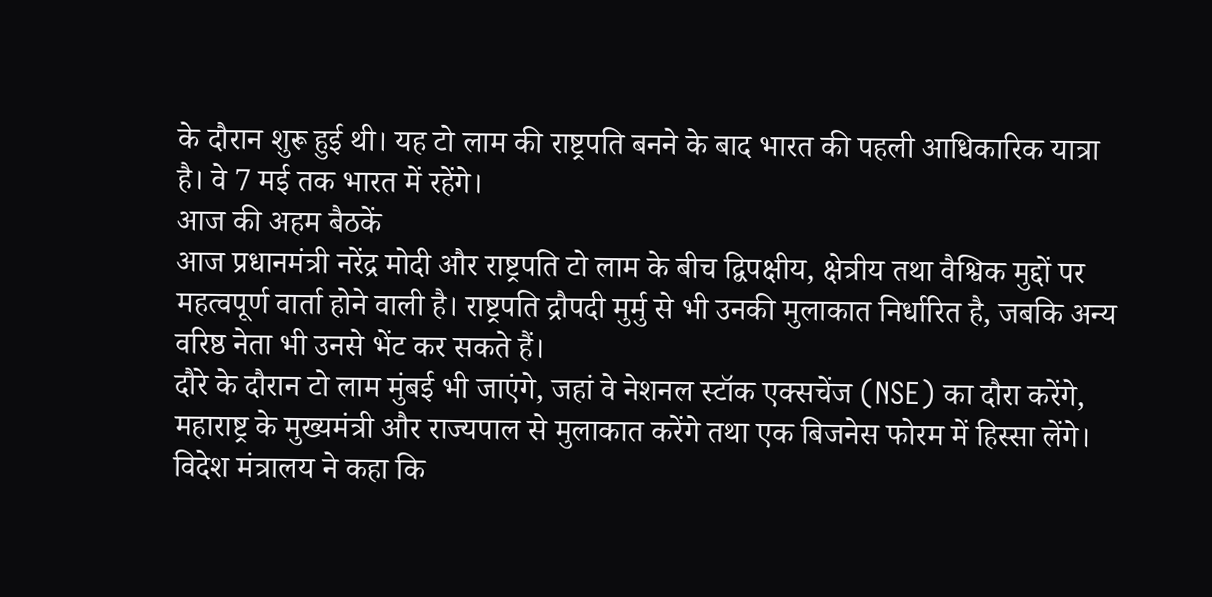के दौरान शुरू हुई थी। यह टो लाम की राष्ट्रपति बनने के बाद भारत की पहली आधिकारिक यात्रा है। वे 7 मई तक भारत में रहेंगे।
आज की अहम बैठकें
आज प्रधानमंत्री नरेंद्र मोदी और राष्ट्रपति टो लाम के बीच द्विपक्षीय, क्षेत्रीय तथा वैश्विक मुद्दों पर महत्वपूर्ण वार्ता होने वाली है। राष्ट्रपति द्रौपदी मुर्मु से भी उनकी मुलाकात निर्धारित है, जबकि अन्य वरिष्ठ नेता भी उनसे भेंट कर सकते हैं।
दौरे के दौरान टो लाम मुंबई भी जाएंगे, जहां वे नेशनल स्टॉक एक्सचेंज (NSE) का दौरा करेंगे, महाराष्ट्र के मुख्यमंत्री और राज्यपाल से मुलाकात करेंगे तथा एक बिजनेस फोरम में हिस्सा लेंगे।
विदेश मंत्रालय ने कहा कि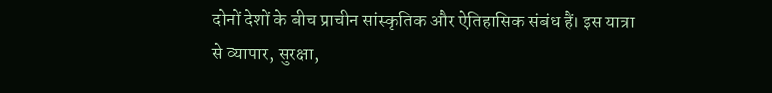दोनों देशों के बीच प्राचीन सांस्कृतिक और ऐतिहासिक संबंध हैं। इस यात्रा से व्यापार, सुरक्षा,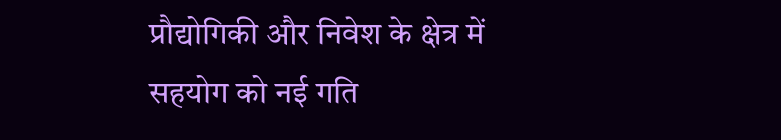प्रौद्योगिकी और निवेश के क्षेत्र में सहयोग को नई गति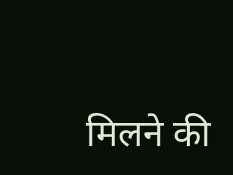मिलने की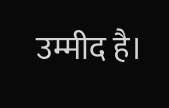उम्मीद है।